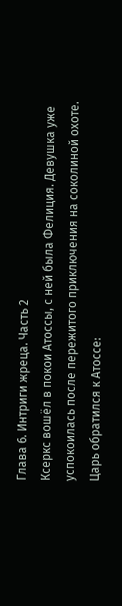Глава 6. Интриги жреца. Часть 2
Ксеркс вошёл в покои Атоссы, с ней была Фелиция. Девушка уже успокоилась после пережитого приключения на соколиной охоте.
Царь обратился к Атоссе: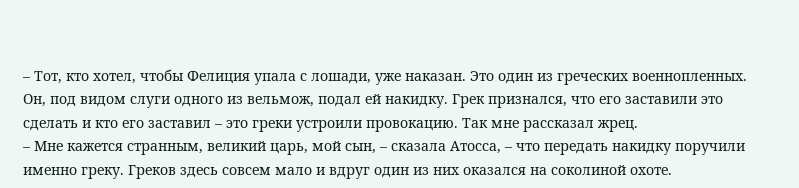– Тот, кто хотел, чтобы Фелиция упала с лошади, уже наказан. Это один из греческих военнопленных. Он, под видом слуги одного из вельмож, подал ей накидку. Грек признался, что его заставили это сделать и кто его заставил – это греки устроили провокацию. Так мне рассказал жрец.
– Мне кажется странным, великий царь, мой сын, – сказала Атосса, – что передать накидку поручили именно греку. Греков здесь совсем мало и вдруг один из них оказался на соколиной охоте.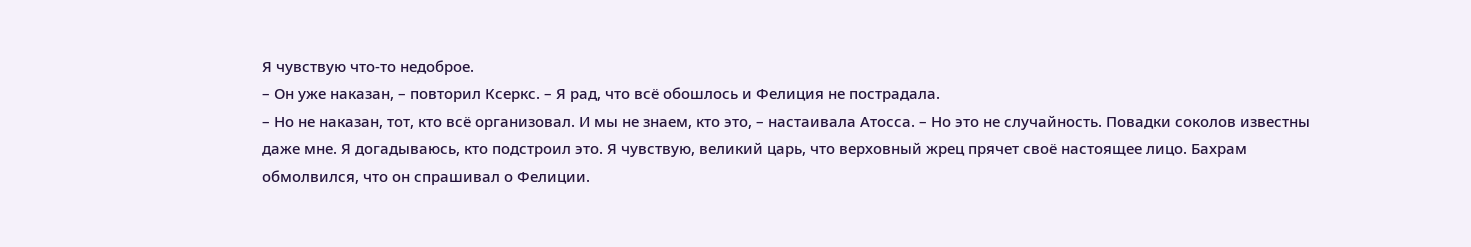Я чувствую что-то недоброе.
– Он уже наказан, – повторил Ксеркс. – Я рад, что всё обошлось и Фелиция не пострадала.
– Но не наказан, тот, кто всё организовал. И мы не знаем, кто это, – настаивала Атосса. – Но это не случайность. Повадки соколов известны даже мне. Я догадываюсь, кто подстроил это. Я чувствую, великий царь, что верховный жрец прячет своё настоящее лицо. Бахрам обмолвился, что он спрашивал о Фелиции.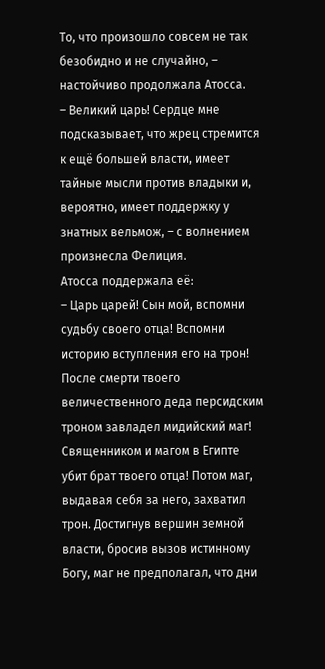То, что произошло совсем не так безобидно и не случайно, – настойчиво продолжала Атосса.
– Великий царь! Сердце мне подсказывает, что жрец стремится к ещё большей власти, имеет тайные мысли против владыки и, вероятно, имеет поддержку у знатных вельмож, – с волнением произнесла Фелиция.
Атосса поддержала её:
– Царь царей! Сын мой, вспомни судьбу своего отца! Вспомни историю вступления его на трон! После смерти твоего величественного деда персидским троном завладел мидийский маг! Священником и магом в Египте убит брат твоего отца! Потом маг, выдавая себя за него, захватил трон. Достигнув вершин земной власти, бросив вызов истинному Богу, маг не предполагал, что дни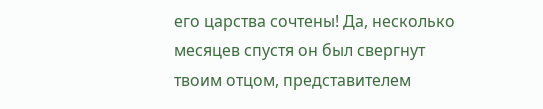его царства сочтены! Да, несколько месяцев спустя он был свергнут твоим отцом, представителем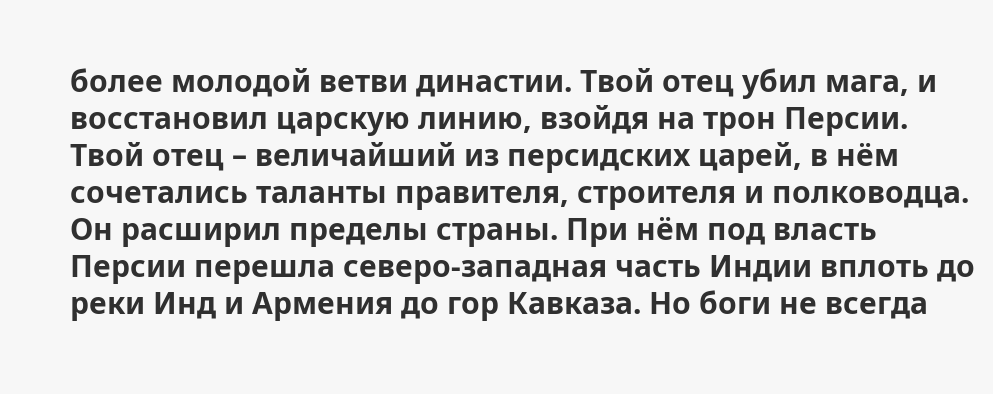более молодой ветви династии. Твой отец убил мага, и восстановил царскую линию, взойдя на трон Персии. Твой отец – величайший из персидских царей, в нём сочетались таланты правителя, строителя и полководца. Он расширил пределы страны. При нём под власть Персии перешла северо-западная часть Индии вплоть до реки Инд и Армения до гор Кавказа. Но боги не всегда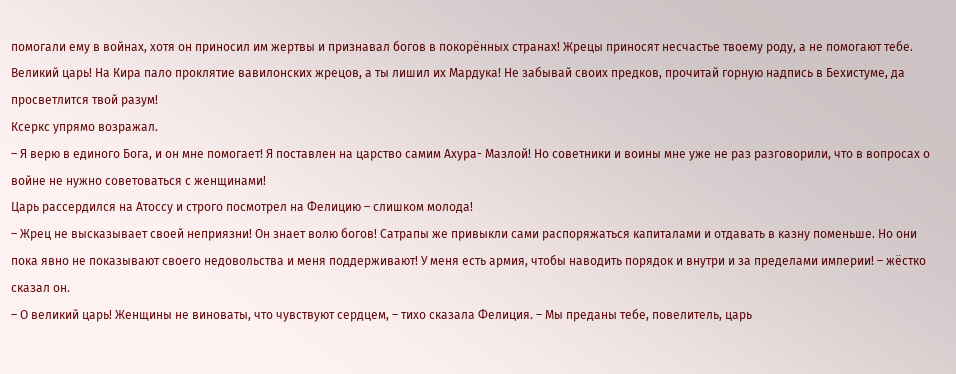помогали ему в войнах, хотя он приносил им жертвы и признавал богов в покорённых странах! Жрецы приносят несчастье твоему роду, а не помогают тебе. Великий царь! На Кира пало проклятие вавилонских жрецов, а ты лишил их Мардука! Не забывай своих предков, прочитай горную надпись в Бехистуме, да просветлится твой разум!
Ксеркс упрямо возражал.
– Я верю в единого Бога, и он мне помогает! Я поставлен на царство самим Ахура- Мазлой! Но советники и воины мне уже не раз разговорили, что в вопросах о войне не нужно советоваться с женщинами!
Царь рассердился на Атоссу и строго посмотрел на Фелицию – слишком молода!
– Жрец не высказывает своей неприязни! Он знает волю богов! Сатрапы же привыкли сами распоряжаться капиталами и отдавать в казну поменьше. Но они пока явно не показывают своего недовольства и меня поддерживают! У меня есть армия, чтобы наводить порядок и внутри и за пределами империи! – жёстко сказал он.
– О великий царь! Женщины не виноваты, что чувствуют сердцем, – тихо сказала Фелиция. – Мы преданы тебе, повелитель, царь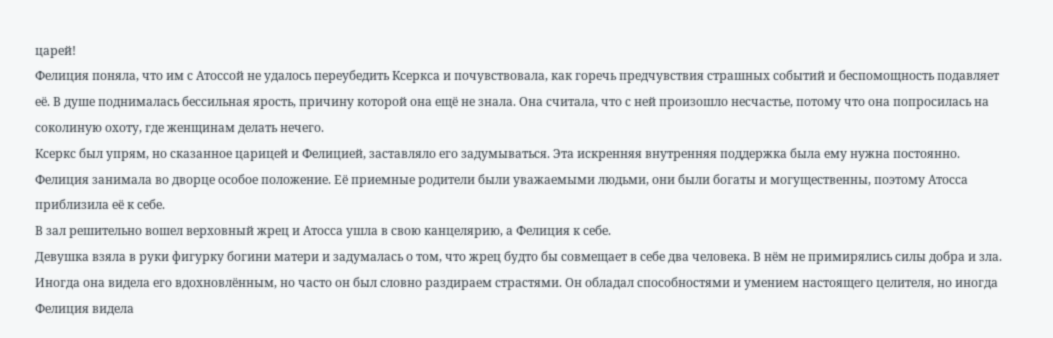царей!
Фелиция поняла, что им с Атоссой не удалось переубедить Ксеркса и почувствовала, как горечь предчувствия страшных событий и беспомощность подавляет её. В душе поднималась бессильная ярость, причину которой она ещё не знала. Она считала, что с ней произошло несчастье, потому что она попросилась на соколиную охоту, где женщинам делать нечего.
Ксеркс был упрям, но сказанное царицей и Фелицией, заставляло его задумываться. Эта искренняя внутренняя поддержка была ему нужна постоянно. Фелиция занимала во дворце особое положение. Её приемные родители были уважаемыми людьми, они были богаты и могущественны, поэтому Атосса приблизила её к себе.
В зал решительно вошел верховный жрец и Атосса ушла в свою канцелярию, а Фелиция к себе.
Девушка взяла в руки фигурку богини матери и задумалась о том, что жрец будто бы совмещает в себе два человека. В нём не примирялись силы добра и зла. Иногда она видела его вдохновлённым, но часто он был словно раздираем страстями. Он обладал способностями и умением настоящего целителя, но иногда Фелиция видела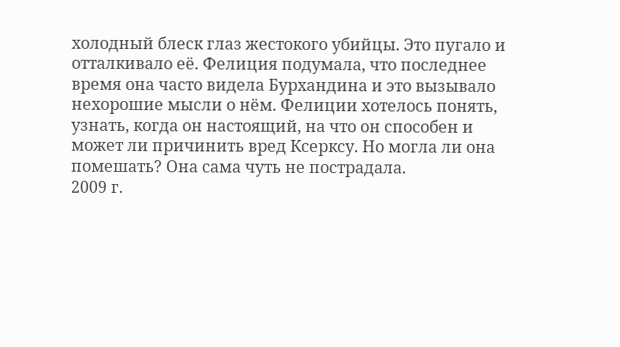холодный блеск глаз жестокого убийцы. Это пугало и отталкивало её. Фелиция подумала, что последнее время она часто видела Бурхандина и это вызывало нехорошие мысли о нём. Фелиции хотелось понять, узнать, когда он настоящий, на что он способен и может ли причинить вред Ксерксу. Но могла ли она помешать? Она сама чуть не пострадала.
2009 г.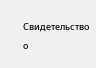Свидетельство о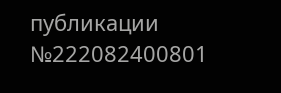публикации №222082400801